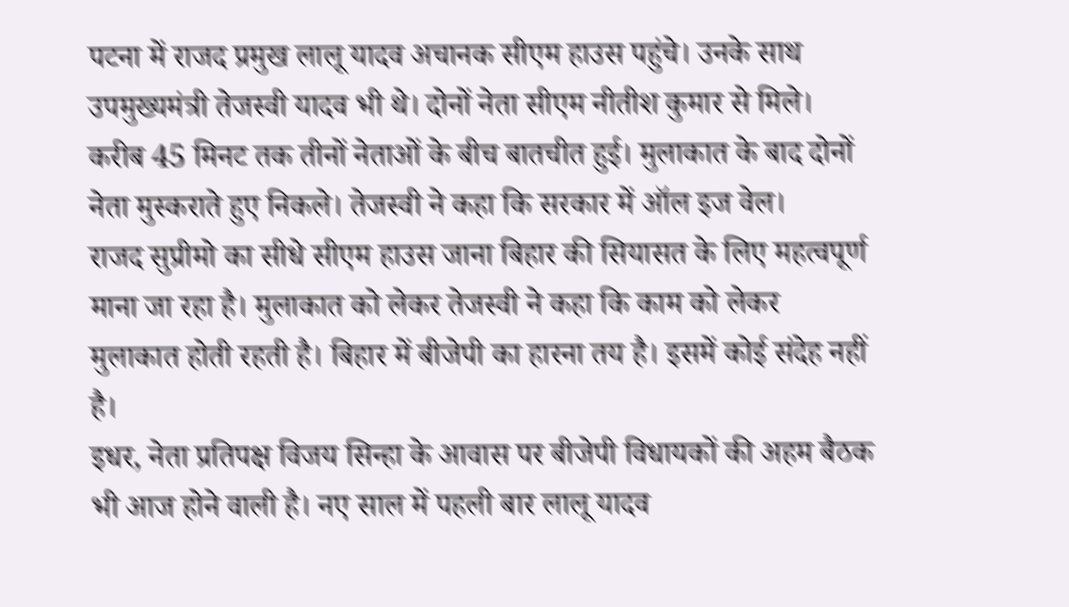पटना में राजद प्रमुख लालू यादव अचानक सीएम हाउस पहुंचे। उनके साथ उपमुख्यमंत्री तेजस्वी यादव भी थे। दोनों नेता सीएम नीतीश कुमार से मिले। करीब 45 मिनट तक तीनों नेताओं के बीच बातचीत हुई। मुलाकात के बाद दोनों नेता मुस्कराते हुए निकले। तेजस्वी ने कहा कि सरकार में ऑल इज वेल।
राजद सुप्रीमो का सीधे सीएम हाउस जाना बिहार की सियासत के लिए महत्वपूर्ण माना जा रहा है। मुलाकात को लेकर तेजस्वी ने कहा कि काम को लेकर मुलाकात होती रहती है। बिहार में बीजेपी का हारना तय है। इसमें कोई संदेह नहीं है।
इधर, नेता प्रतिपक्ष विजय सिन्हा के आवास पर बीजेपी विधायकों की अहम बैठक भी आज होने वाली है। नए साल में पहली बार लालू यादव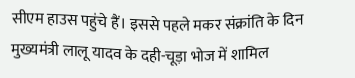सीएम हाउस पहुंचे हैं। इससे पहले मकर संक्रांति के दिन मुख्यमंत्री लालू यादव के दही-चूड़ा भोज में शामिल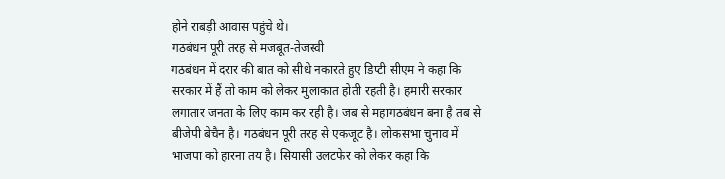होने राबड़ी आवास पहुंचे थे।
गठबंधन पूरी तरह से मजबूत-तेजस्वी
गठबंधन में दरार की बात को सीधे नकारते हुए डिप्टी सीएम ने कहा कि सरकार में हैं तो काम को लेकर मुलाकात होती रहती है। हमारी सरकार लगातार जनता के लिए काम कर रही है। जब से महागठबंधन बना है तब से बीजेपी बेचैन है। गठबंधन पूरी तरह से एकजूट है। लोकसभा चुनाव में भाजपा को हारना तय है। सियासी उलटफेर को लेकर कहा कि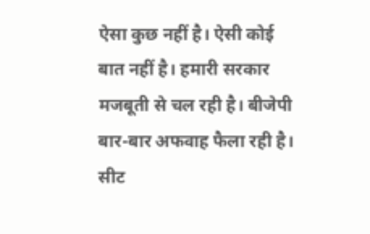ऐसा कुछ नहीं है। ऐसी कोई बात नहीं है। हमारी सरकार मजबूती से चल रही है। बीजेपी बार-बार अफवाह फैला रही है।
सीट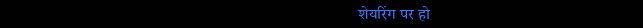शेयरिंग पर हो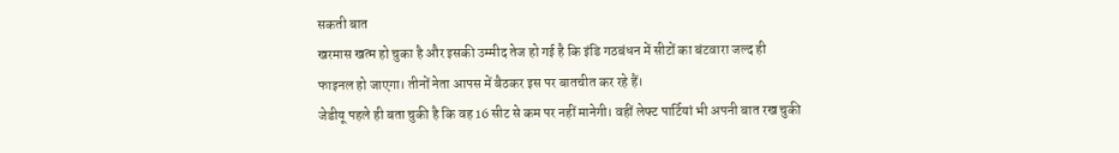सकती बात
खरमास खत्म हो चुका है और इसकी उम्मीद तेज हो गई है कि इंडि गठबंधन में सीटों का बंटवारा जल्द ही फाइनल हो जाएगा। तीनों नेता आपस में बैठकर इस पर बातचीत कर रहे हैं।
जेडीयू पहले ही बता चुकी है कि वह 16 सीट से कम पर नहीं मानेगी। वहीं लेफ्ट पार्टियां भी अपनी बात रख चुकी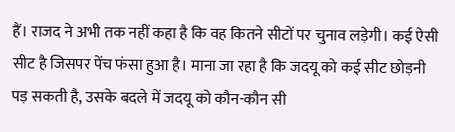हैं। राजद ने अभी तक नहीं कहा है कि वह कितने सीटों पर चुनाव लड़ेगी। कई ऐसी सीट है जिसपर पेंच फंसा हुआ है। माना जा रहा है कि जदयू को कई सीट छोड़नी पड़ सकती है, उसके बदले में जदयू को कौन-कौन सी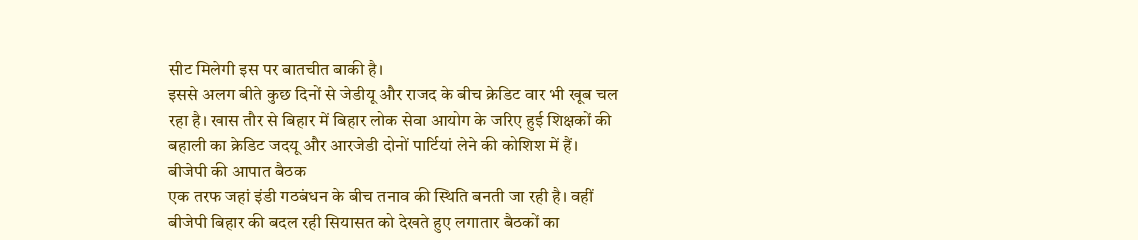सीट मिलेगी इस पर बातचीत बाकी है।
इससे अलग बीते कुछ दिनों से जेडीयू और राजद के बीच क्रेडिट वार भी खूब चल रहा है। खास तौर से बिहार में बिहार लोक सेवा आयोग के जरिए हुई शिक्षकों की बहाली का क्रेडिट जदयू और आरजेडी दोनों पार्टियां लेने की कोशिश में हैं।
बीजेपी की आपात बैठक
एक तरफ जहां इंडी गठबंधन के बीच तनाव की स्थिति बनती जा रही है। वहीं बीजेपी बिहार की बदल रही सियासत को देखते हुए लगातार बैठकों का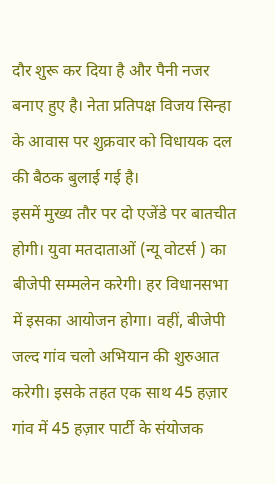दौर शुरू कर दिया है और पैनी नजर बनाए हुए है। नेता प्रतिपक्ष विजय सिन्हा के आवास पर शुक्रवार को विधायक दल की बैठक बुलाई गई है।
इसमें मुख्य तौर पर दो एजेंडे पर बातचीत होगी। युवा मतदाताओं (न्यू वोटर्स ) का बीजेपी सम्मलेन करेगी। हर विधानसभा में इसका आयोजन होगा। वहीं, बीजेपी जल्द गांव चलो अभियान की शुरुआत करेगी। इसके तहत एक साथ 45 हज़ार गांव में 45 हज़ार पार्टी के संयोजक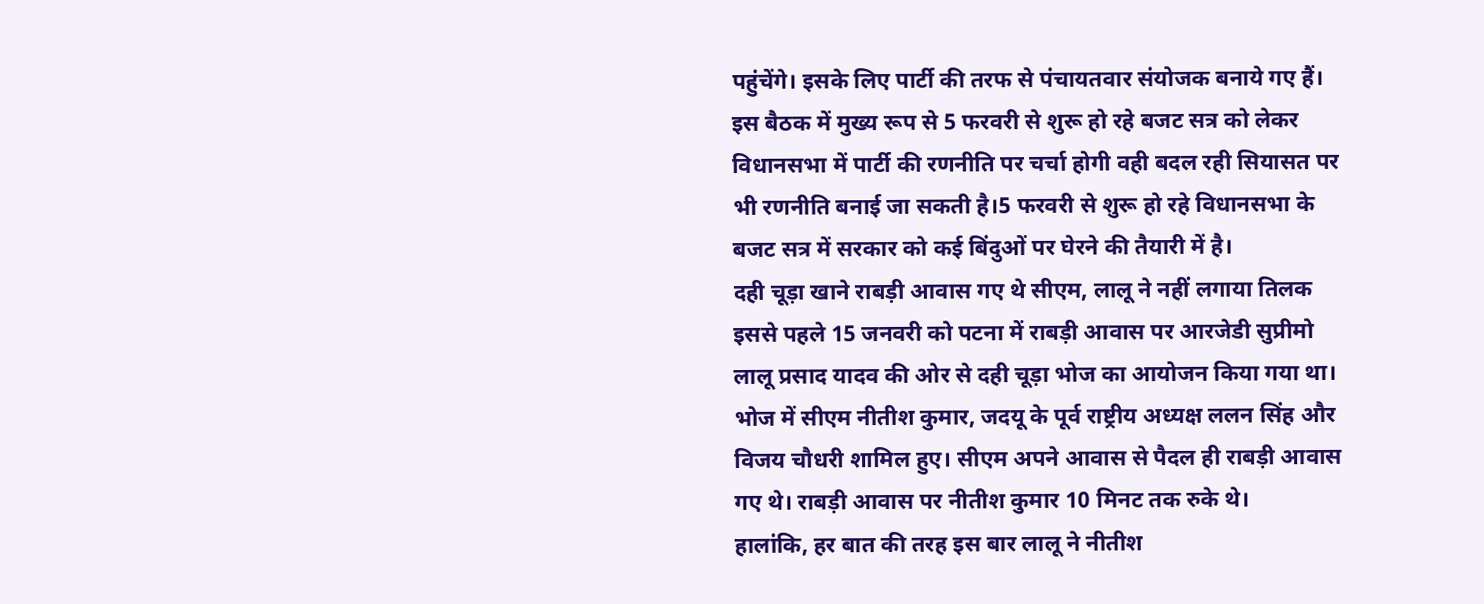पहुंचेंगे। इसके लिए पार्टी की तरफ से पंचायतवार संयोजक बनाये गए हैं।
इस बैठक में मुख्य रूप से 5 फरवरी से शुरू हो रहे बजट सत्र को लेकर विधानसभा में पार्टी की रणनीति पर चर्चा होगी वही बदल रही सियासत पर भी रणनीति बनाई जा सकती है।5 फरवरी से शुरू हो रहे विधानसभा के बजट सत्र में सरकार को कई बिंदुओं पर घेरने की तैयारी में है।
दही चूड़ा खाने राबड़ी आवास गए थे सीएम, लालू ने नहीं लगाया तिलक
इससे पहले 15 जनवरी को पटना में राबड़ी आवास पर आरजेडी सुप्रीमो लालू प्रसाद यादव की ओर से दही चूड़ा भोज का आयोजन किया गया था। भोज में सीएम नीतीश कुमार, जदयू के पूर्व राष्ट्रीय अध्यक्ष ललन सिंह और विजय चौधरी शामिल हुए। सीएम अपने आवास से पैदल ही राबड़ी आवास गए थे। राबड़ी आवास पर नीतीश कुमार 10 मिनट तक रुके थे।
हालांकि, हर बात की तरह इस बार लालू ने नीतीश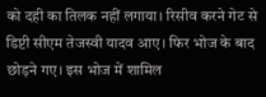को दही का तिलक नहीं लगाया। रिसीव करने गेट से डिप्टी सीएम तेजस्वी यादव आए। फिर भोज के बाद छोड़ने गए। इस भोज में शामिल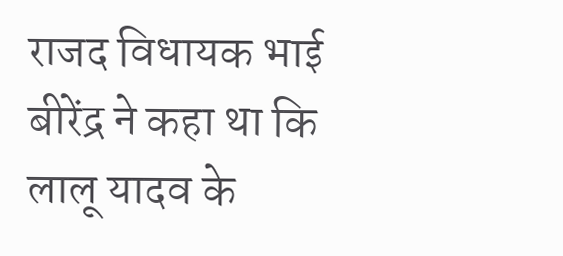राजद विधायक भाई बीरेंद्र ने कहा था कि लालू यादव के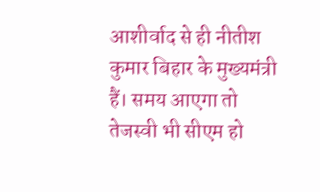आशीर्वाद से ही नीतीश कुमार बिहार के मुख्यमंत्री हैं। समय आएगा तो तेजस्वी भी सीएम हो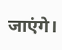जाएंगे।